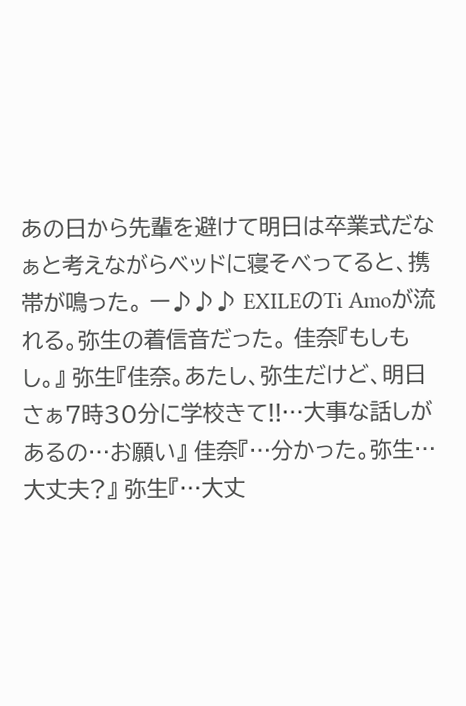あの日から先輩を避けて明日は卒業式だなぁと考えながらベッドに寝そべってると、携帯が鳴った。 ー♪♪♪ EXILEのTi Amoが流れる。弥生の着信音だった。 佳奈『もしもし。』 弥生『佳奈。あたし、弥生だけど、明日さぁ7時30分に学校きて!!…大事な話しがあるの…お願い』 佳奈『…分かった。弥生…大丈夫?』 弥生『…大丈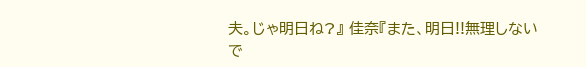夫。じゃ明日ね?』 佳奈『また、明日!!無理しないで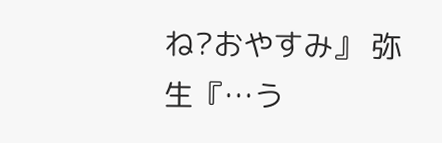ね?おやすみ』 弥生『…う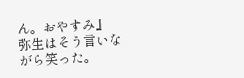ん。おやすみ』 弥生はそう言いながら笑った。